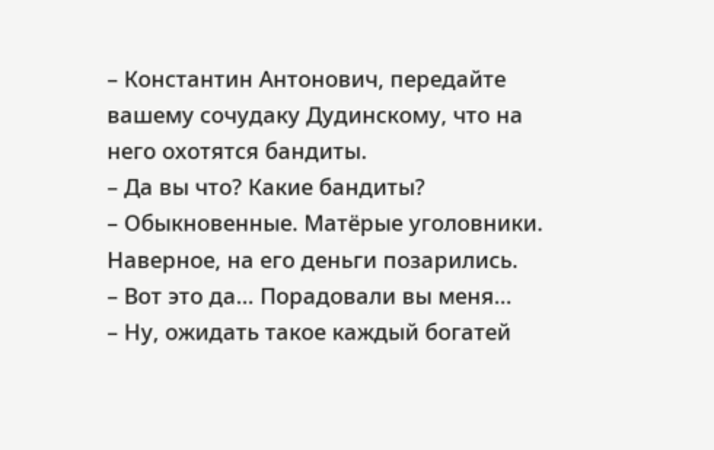– Константин Антонович, передайте вашему сочудаку Дудинскому, что на него охотятся бандиты.
– Да вы что? Какие бандиты?
– Обыкновенные. Матёрые уголовники. Наверное, на его деньги позарились.
– Вот это да… Порадовали вы меня…
– Ну, ожидать такое каждый богатей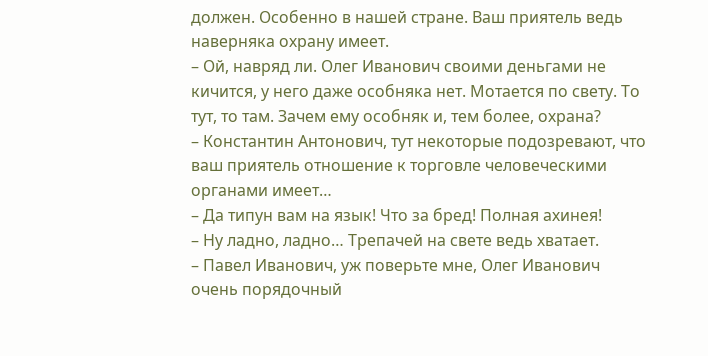должен. Особенно в нашей стране. Ваш приятель ведь наверняка охрану имеет.
– Ой, навряд ли. Олег Иванович своими деньгами не кичится, у него даже особняка нет. Мотается по свету. То тут, то там. Зачем ему особняк и, тем более, охрана?
– Константин Антонович, тут некоторые подозревают, что ваш приятель отношение к торговле человеческими органами имеет…
– Да типун вам на язык! Что за бред! Полная ахинея!
– Ну ладно, ладно… Трепачей на свете ведь хватает.
– Павел Иванович, уж поверьте мне, Олег Иванович очень порядочный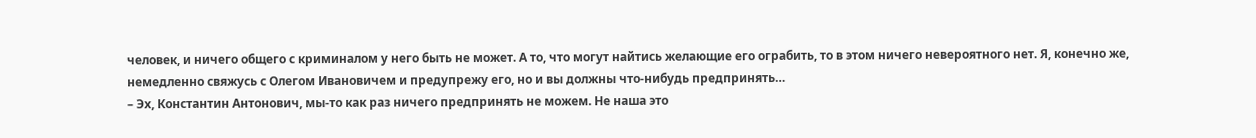человек, и ничего общего с криминалом у него быть не может. А то, что могут найтись желающие его ограбить, то в этом ничего невероятного нет. Я, конечно же, немедленно свяжусь с Олегом Ивановичем и предупрежу его, но и вы должны что-нибудь предпринять…
– Эх, Константин Антонович, мы-то как раз ничего предпринять не можем. Не наша это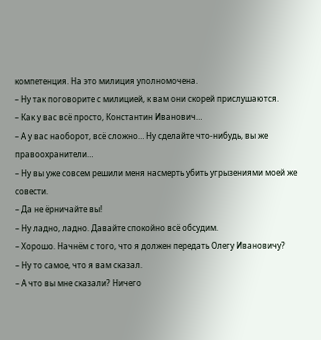компетенция. На это милиция уполномочена.
– Ну так поговорите с милицией, к вам они скорей прислушаются.
– Как у вас всё просто, Константин Иванович…
– А у вас наоборот, всё сложно… Ну сделайте что-нибудь, вы же правоохранители…
– Ну вы уже совсем решили меня насмерть убить угрызениями моей же совести.
– Да не ёрничайте вы!
– Ну ладно, ладно. Давайте спокойно всё обсудим.
– Хорошо. Начнём с того, что я должен передать Олегу Ивановичу?
– Ну то самое, что я вам сказал.
– А что вы мне сказали? Ничего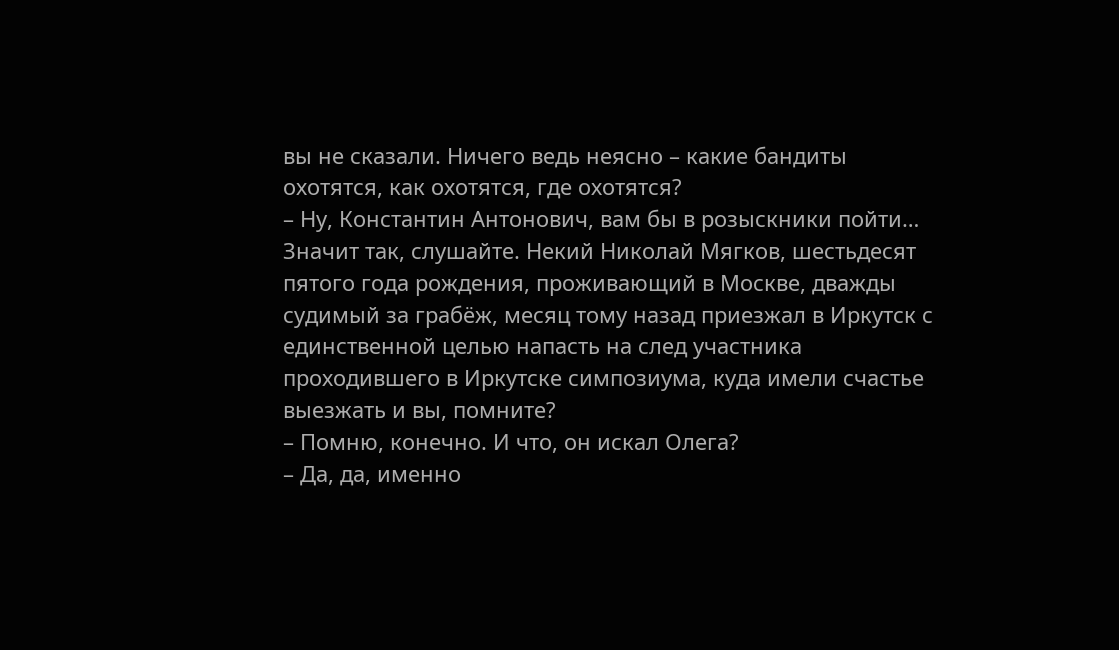вы не сказали. Ничего ведь неясно – какие бандиты охотятся, как охотятся, где охотятся?
– Ну, Константин Антонович, вам бы в розыскники пойти… Значит так, слушайте. Некий Николай Мягков, шестьдесят пятого года рождения, проживающий в Москве, дважды судимый за грабёж, месяц тому назад приезжал в Иркутск с единственной целью напасть на след участника проходившего в Иркутске симпозиума, куда имели счастье выезжать и вы, помните?
– Помню, конечно. И что, он искал Олега?
– Да, да, именно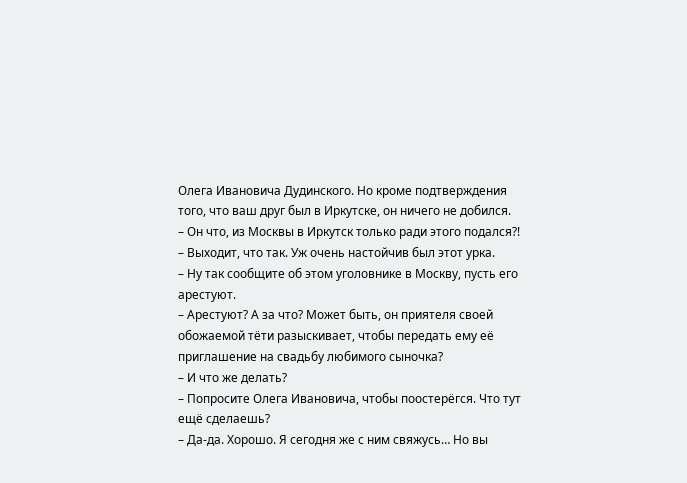Олега Ивановича Дудинского. Но кроме подтверждения того, что ваш друг был в Иркутске, он ничего не добился.
– Он что, из Москвы в Иркутск только ради этого подался?!
– Выходит, что так. Уж очень настойчив был этот урка.
– Ну так сообщите об этом уголовнике в Москву, пусть его арестуют.
– Арестуют? А за что? Может быть, он приятеля своей обожаемой тёти разыскивает, чтобы передать ему её приглашение на свадьбу любимого сыночка?
– И что же делать?
– Попросите Олега Ивановича, чтобы поостерёгся. Что тут ещё сделаешь?
– Да-да. Хорошо. Я сегодня же с ним свяжусь… Но вы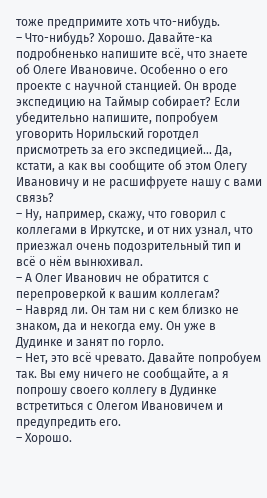тоже предпримите хоть что-нибудь.
– Что-нибудь? Хорошо. Давайте-ка подробненько напишите всё, что знаете об Олеге Ивановиче. Особенно о его проекте с научной станцией. Он вроде экспедицию на Таймыр собирает? Если убедительно напишите, попробуем уговорить Норильский горотдел присмотреть за его экспедицией… Да, кстати, а как вы сообщите об этом Олегу Ивановичу и не расшифруете нашу с вами связь?
– Ну, например, скажу, что говорил с коллегами в Иркутске, и от них узнал, что приезжал очень подозрительный тип и всё о нём вынюхивал.
– А Олег Иванович не обратится с перепроверкой к вашим коллегам?
– Навряд ли. Он там ни с кем близко не знаком, да и некогда ему. Он уже в Дудинке и занят по горло.
– Нет, это всё чревато. Давайте попробуем так. Вы ему ничего не сообщайте, а я попрошу своего коллегу в Дудинке встретиться с Олегом Ивановичем и предупредить его.
– Хорошо.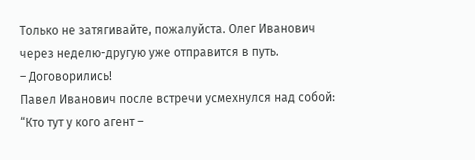Только не затягивайте, пожалуйста. Олег Иванович через неделю-другую уже отправится в путь.
– Договорились!
Павел Иванович после встречи усмехнулся над собой: “Кто тут у кого агент –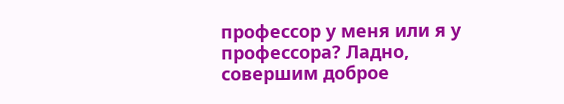профессор у меня или я у профессора? Ладно, совершим доброе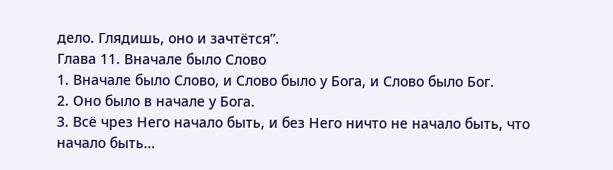дело. Глядишь, оно и зачтётся”.
Глава 11. Вначале было Слово
1. Вначале было Слово, и Слово было у Бога, и Слово было Бог.
2. Оно было в начале у Бога.
3. Всё чрез Него начало быть, и без Него ничто не начало быть, что начало быть…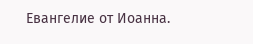Евангелие от Иоанна.